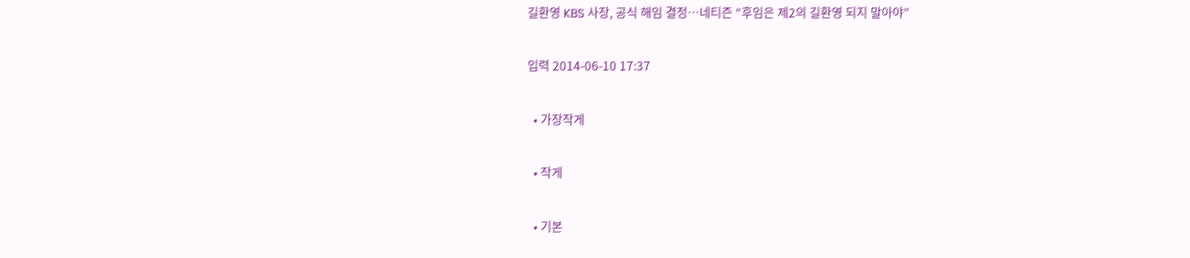길환영 KBS 사장, 공식 해임 결정…네티즌 “후임은 제2의 길환영 되지 말아야”

입력 2014-06-10 17:37

  • 가장작게

  • 작게

  • 기본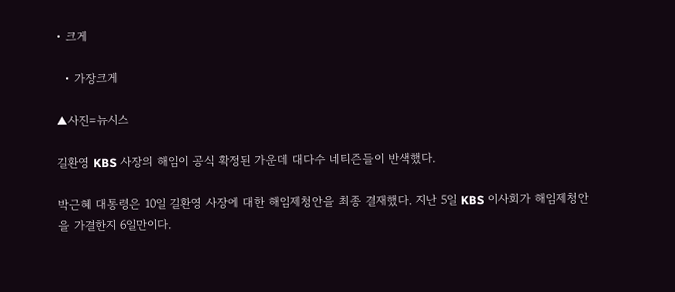• 크게

  • 가장크게

▲사진=뉴시스

길환영 KBS 사장의 해임이 공식 확정된 가운데 대다수 네티즌들이 반색했다.

박근혜 대통령은 10일 길환영 사장에 대한 해임제청안을 최종 결재했다. 지난 5일 KBS 이사회가 해임제청안을 가결한지 6일만이다.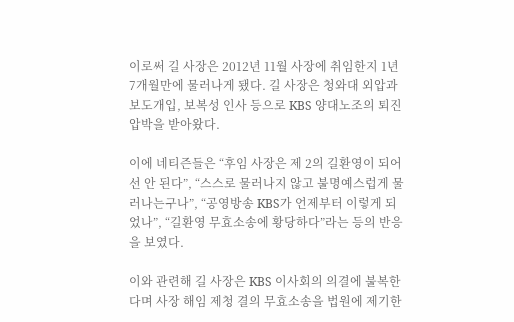이로써 길 사장은 2012년 11월 사장에 취임한지 1년 7개월만에 물러나게 됐다. 길 사장은 청와대 외압과 보도개입, 보복성 인사 등으로 KBS 양대노조의 퇴진 압박을 받아왔다.

이에 네티즌들은 “후임 사장은 제 2의 길환영이 되어선 안 된다”, “스스로 물러나지 않고 불명예스럽게 물러나는구나”, “공영방송 KBS가 언제부터 이렇게 되었나”, “길환영 무효소송에 황당하다”라는 등의 반응을 보였다.

이와 관련해 길 사장은 KBS 이사회의 의결에 불복한다며 사장 해임 제청 결의 무효소송을 법원에 제기한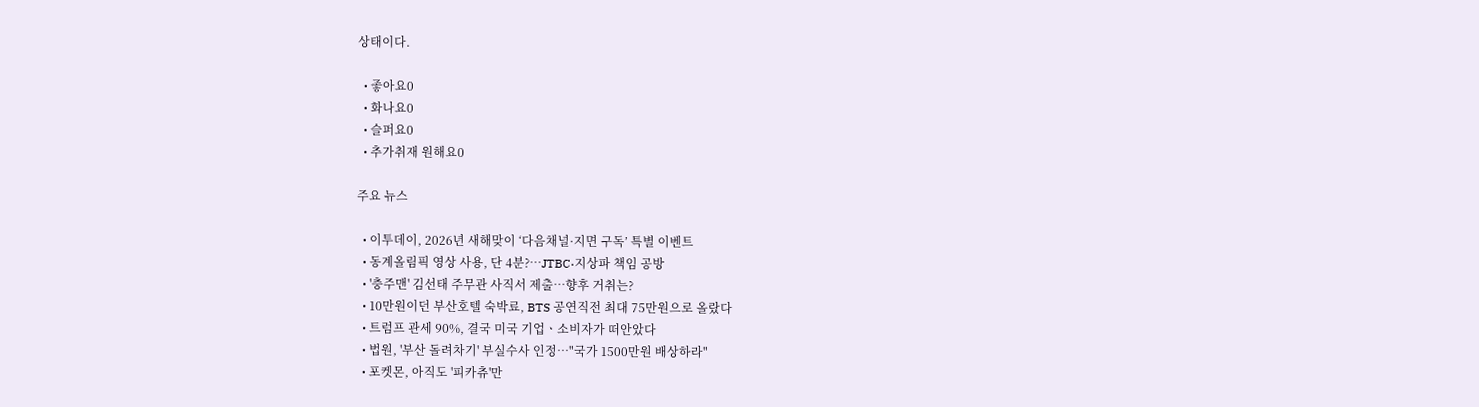상태이다.

  • 좋아요0
  • 화나요0
  • 슬퍼요0
  • 추가취재 원해요0

주요 뉴스

  • 이투데이, 2026년 새해맞이 ‘다음채널·지면 구독’ 특별 이벤트
  • 동계올림픽 영상 사용, 단 4분?…JTBC·지상파 책임 공방
  • '충주맨' 김선태 주무관 사직서 제출…향후 거취는?
  • 10만원이던 부산호텔 숙박료, BTS 공연직전 최대 75만원으로 올랐다
  • 트럼프 관세 90%, 결국 미국 기업ㆍ소비자가 떠안았다
  • 법원, '부산 돌려차기' 부실수사 인정…"국가 1500만원 배상하라"
  • 포켓몬, 아직도 '피카츄'만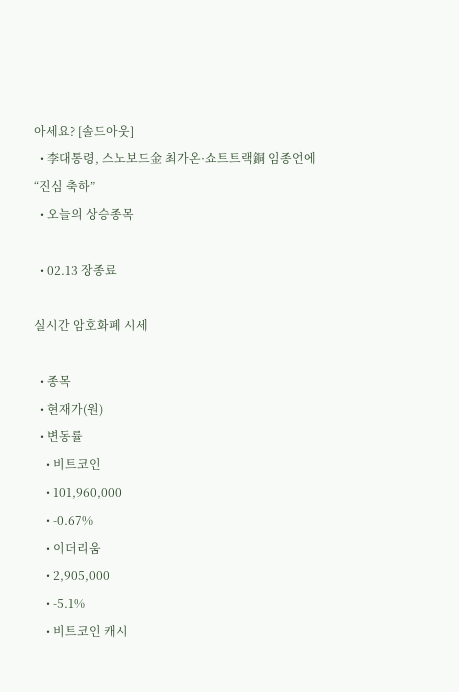아세요? [솔드아웃]
  • 李대통령, 스노보드金 최가온·쇼트트랙銅 임종언에 “진심 축하”
  • 오늘의 상승종목

  • 02.13 장종료

실시간 암호화폐 시세

  • 종목
  • 현재가(원)
  • 변동률
    • 비트코인
    • 101,960,000
    • -0.67%
    • 이더리움
    • 2,905,000
    • -5.1%
    • 비트코인 캐시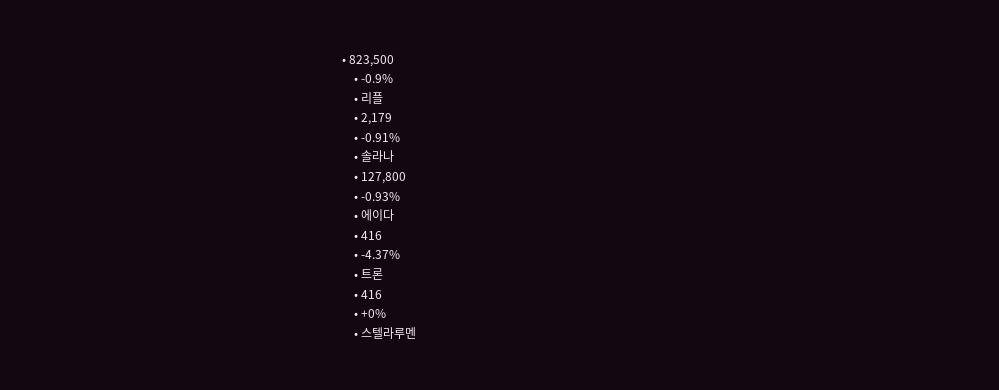• 823,500
    • -0.9%
    • 리플
    • 2,179
    • -0.91%
    • 솔라나
    • 127,800
    • -0.93%
    • 에이다
    • 416
    • -4.37%
    • 트론
    • 416
    • +0%
    • 스텔라루멘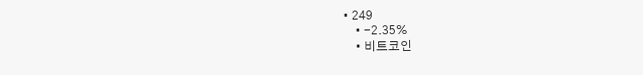• 249
    • -2.35%
    • 비트코인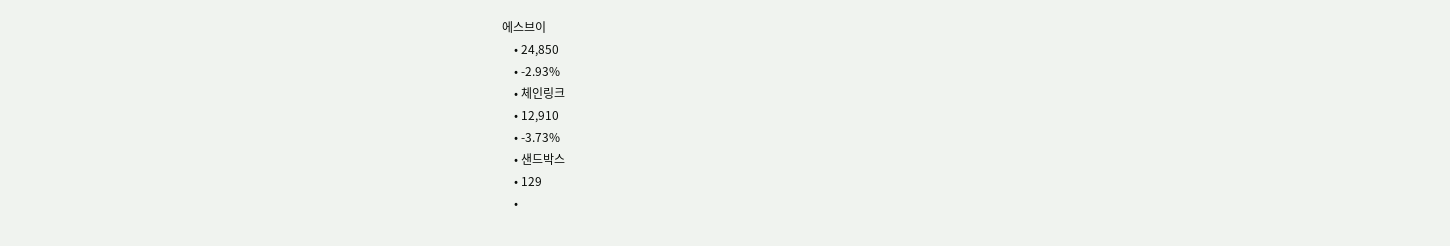에스브이
    • 24,850
    • -2.93%
    • 체인링크
    • 12,910
    • -3.73%
    • 샌드박스
    • 129
    •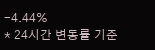-4.44%
* 24시간 변동률 기준